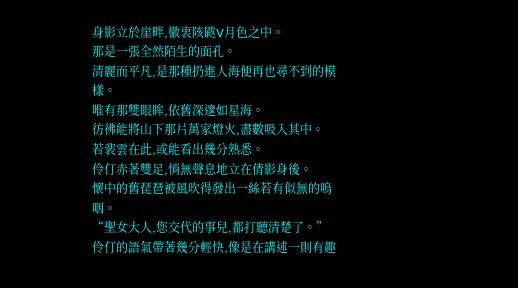身影立於崖畔,徽衷陔鼥V月色之中。
那是一張全然陌生的面孔。
清麗而平凡,是那種扔進人海便再也尋不到的模樣。
唯有那雙眼眸,依舊深邃如星海。
彷彿能將山下那片萬家燈火,盡數吸入其中。
若裴雲在此,或能看出幾分熟悉。
伶仃赤著雙足,悄無聲息地立在倩影身後。
懷中的舊琵琶被風吹得發出一絲若有似無的嗚咽。
“聖女大人,您交代的事兒,都打聽清楚了。”
伶仃的語氣帶著幾分輕快,像是在講述一則有趣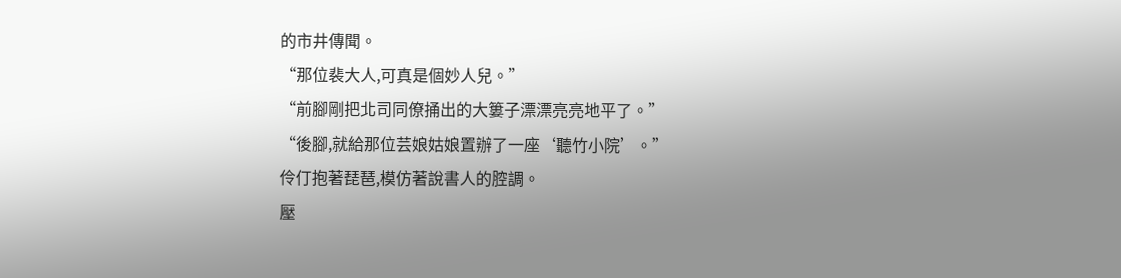的市井傳聞。
“那位裴大人,可真是個妙人兒。”
“前腳剛把北司同僚捅出的大簍子漂漂亮亮地平了。”
“後腳,就給那位芸娘姑娘置辦了一座‘聽竹小院’。”
伶仃抱著琵琶,模仿著說書人的腔調。
壓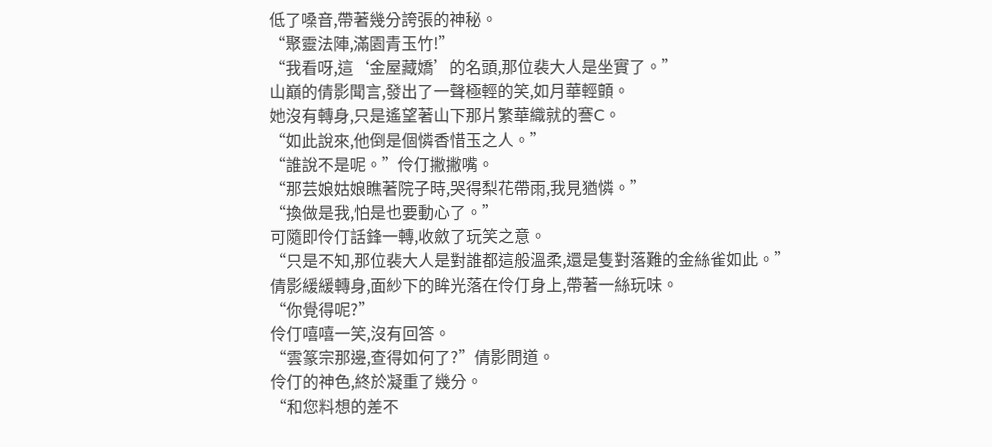低了嗓音,帶著幾分誇張的神秘。
“聚靈法陣,滿園青玉竹!”
“我看呀,這‘金屋藏嬌’的名頭,那位裴大人是坐實了。”
山巔的倩影聞言,發出了一聲極輕的笑,如月華輕顫。
她沒有轉身,只是遙望著山下那片繁華織就的謇C。
“如此說來,他倒是個憐香惜玉之人。”
“誰說不是呢。”伶仃撇撇嘴。
“那芸娘姑娘瞧著院子時,哭得梨花帶雨,我見猶憐。”
“換做是我,怕是也要動心了。”
可隨即伶仃話鋒一轉,收斂了玩笑之意。
“只是不知,那位裴大人是對誰都這般溫柔,還是隻對落難的金絲雀如此。”
倩影緩緩轉身,面紗下的眸光落在伶仃身上,帶著一絲玩味。
“你覺得呢?”
伶仃嘻嘻一笑,沒有回答。
“雲篆宗那邊,查得如何了?”倩影問道。
伶仃的神色,終於凝重了幾分。
“和您料想的差不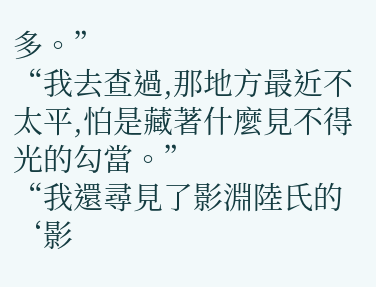多。”
“我去查過,那地方最近不太平,怕是藏著什麼見不得光的勾當。”
“我還尋見了影淵陸氏的‘影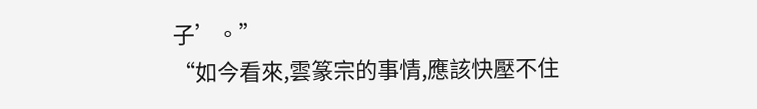子’。”
“如今看來,雲篆宗的事情,應該快壓不住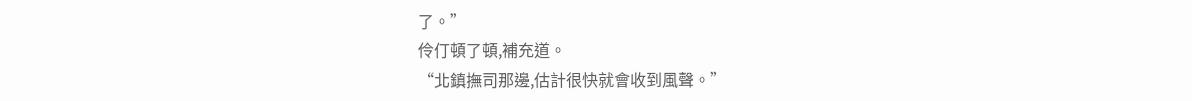了。”
伶仃頓了頓,補充道。
“北鎮撫司那邊,估計很快就會收到風聲。”